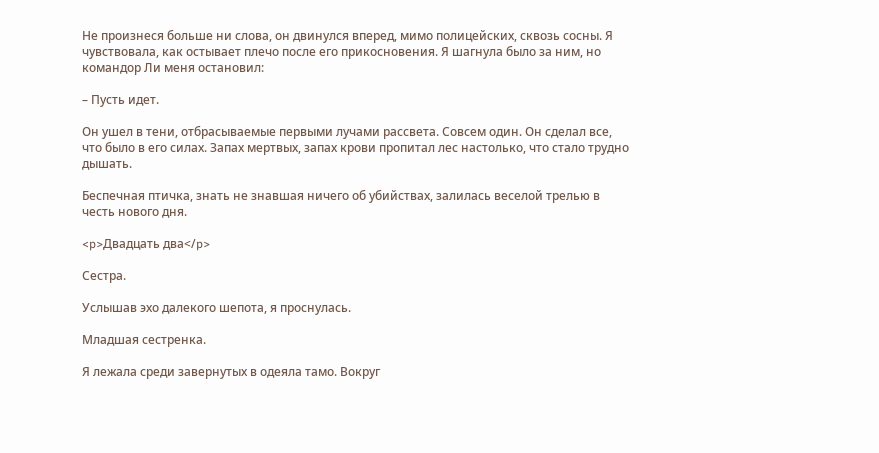Не произнеся больше ни слова, он двинулся вперед, мимо полицейских, сквозь сосны. Я чувствовала, как остывает плечо после его прикосновения. Я шагнула было за ним, но командор Ли меня остановил:

– Пусть идет.

Он ушел в тени, отбрасываемые первыми лучами рассвета. Совсем один. Он сделал все, что было в его силах. Запах мертвых, запах крови пропитал лес настолько, что стало трудно дышать.

Беспечная птичка, знать не знавшая ничего об убийствах, залилась веселой трелью в честь нового дня.

<p>Двадцать два</p>

Сестра.

Услышав эхо далекого шепота, я проснулась.

Младшая сестренка.

Я лежала среди завернутых в одеяла тамо. Вокруг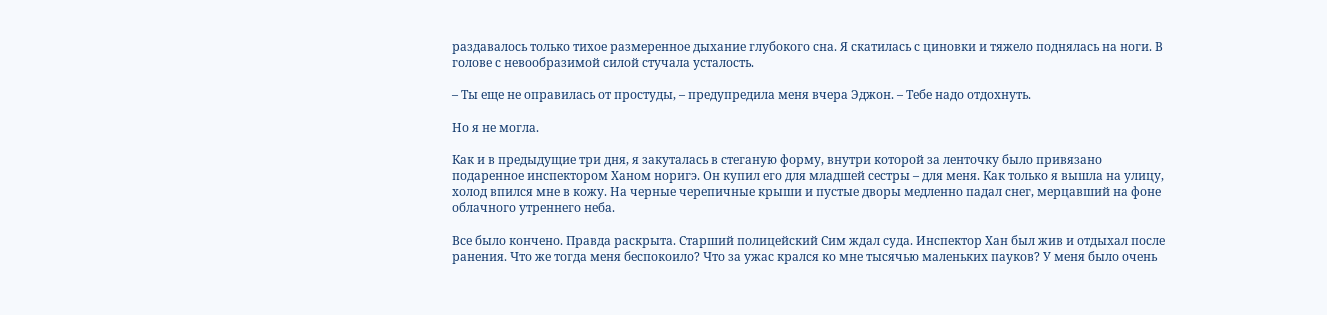раздавалось только тихое размеренное дыхание глубокого сна. Я скатилась с циновки и тяжело поднялась на ноги. В голове с невообразимой силой стучала усталость.

– Ты еще не оправилась от простуды, – предупредила меня вчера Эджон. – Тебе надо отдохнуть.

Но я не могла.

Как и в предыдущие три дня, я закуталась в стеганую форму, внутри которой за ленточку было привязано подаренное инспектором Ханом норигэ. Он купил его для младшей сестры – для меня. Как только я вышла на улицу, холод впился мне в кожу. На черные черепичные крыши и пустые дворы медленно падал снег, мерцавший на фоне облачного утреннего неба.

Все было кончено. Правда раскрыта. Старший полицейский Сим ждал суда. Инспектор Хан был жив и отдыхал после ранения. Что же тогда меня беспокоило? Что за ужас крался ко мне тысячью маленьких пауков? У меня было очень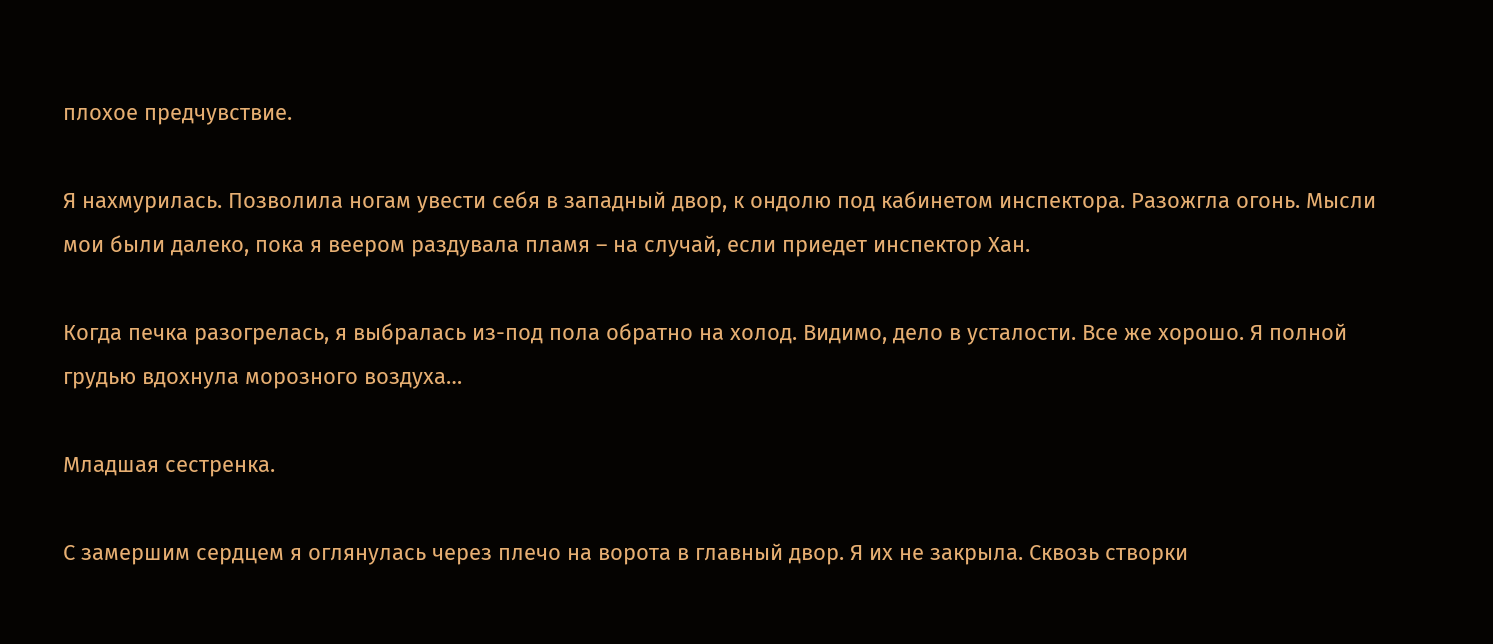плохое предчувствие.

Я нахмурилась. Позволила ногам увести себя в западный двор, к ондолю под кабинетом инспектора. Разожгла огонь. Мысли мои были далеко, пока я веером раздувала пламя – на случай, если приедет инспектор Хан.

Когда печка разогрелась, я выбралась из-под пола обратно на холод. Видимо, дело в усталости. Все же хорошо. Я полной грудью вдохнула морозного воздуха…

Младшая сестренка.

С замершим сердцем я оглянулась через плечо на ворота в главный двор. Я их не закрыла. Сквозь створки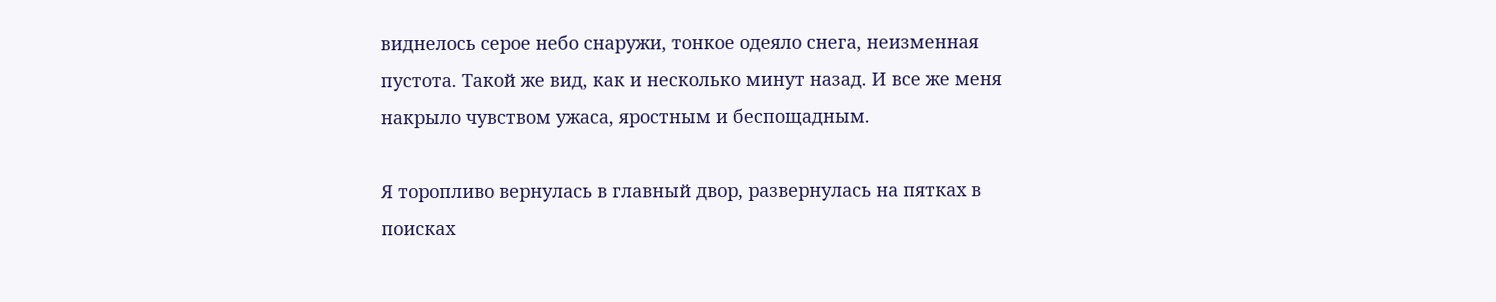виднелось серое небо снаружи, тонкое одеяло снега, неизменная пустота. Такой же вид, как и несколько минут назад. И все же меня накрыло чувством ужаса, яростным и беспощадным.

Я торопливо вернулась в главный двор, развернулась на пятках в поисках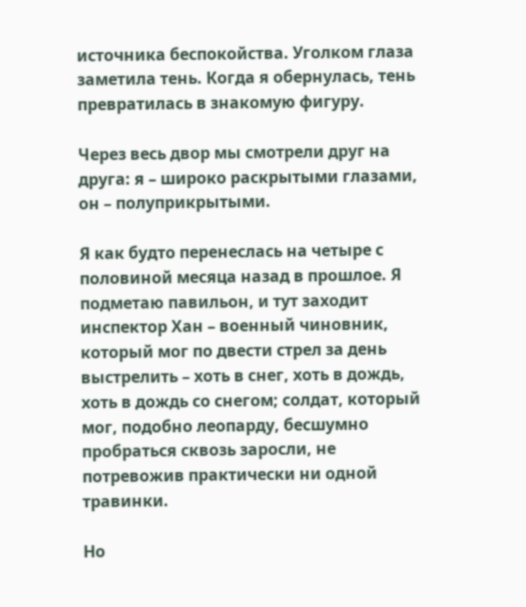источника беспокойства. Уголком глаза заметила тень. Когда я обернулась, тень превратилась в знакомую фигуру.

Через весь двор мы смотрели друг на друга: я – широко раскрытыми глазами, он – полуприкрытыми.

Я как будто перенеслась на четыре с половиной месяца назад в прошлое. Я подметаю павильон, и тут заходит инспектор Хан – военный чиновник, который мог по двести стрел за день выстрелить – хоть в снег, хоть в дождь, хоть в дождь со снегом; солдат, который мог, подобно леопарду, бесшумно пробраться сквозь заросли, не потревожив практически ни одной травинки.

Но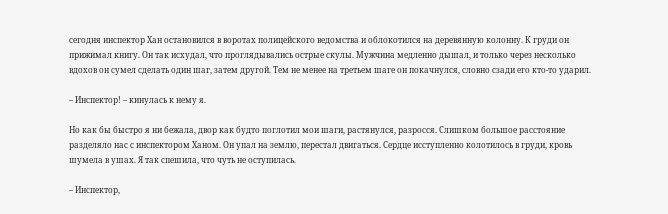сегодня инспектор Хан остановился в воротах полицейского ведомства и облокотился на деревянную колонну. К груди он прижимал книгу. Он так исхудал, что проглядывались острые скулы. Мужчина медленно дышал, и только через несколько вдохов он сумел сделать один шаг, затем другой. Тем не менее на третьем шаге он покачнулся, словно сзади его кто-то ударил.

– Инспектор! – кинулась к нему я.

Но как бы быстро я ни бежала, двор как будто поглотил мои шаги, растянулся, разросся. Слишком большое расстояние разделяло нас с инспектором Ханом. Он упал на землю, перестал двигаться. Сердце исступленно колотилось в груди, кровь шумела в ушах. Я так спешила, что чуть не оступилась.

– Инспектор,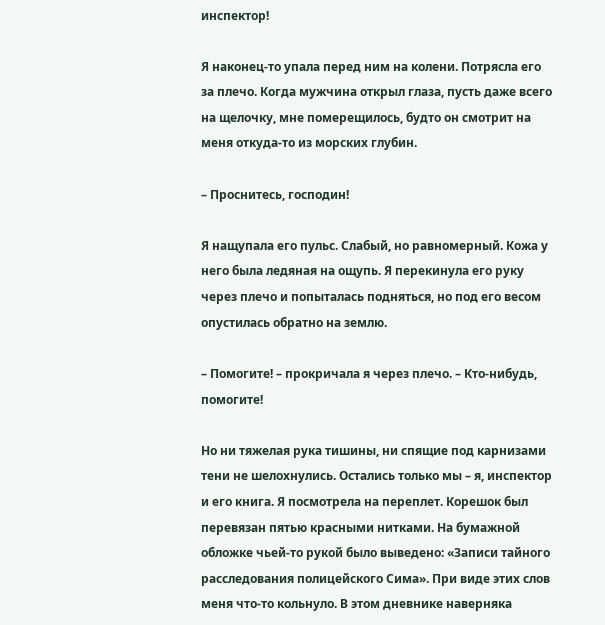инспектор!

Я наконец-то упала перед ним на колени. Потрясла его за плечо. Когда мужчина открыл глаза, пусть даже всего на щелочку, мне померещилось, будто он смотрит на меня откуда-то из морских глубин.

– Проснитесь, господин!

Я нащупала его пульс. Слабый, но равномерный. Кожа у него была ледяная на ощупь. Я перекинула его руку через плечо и попыталась подняться, но под его весом опустилась обратно на землю.

– Помогите! – прокричала я через плечо. – Кто-нибудь, помогите!

Но ни тяжелая рука тишины, ни спящие под карнизами тени не шелохнулись. Остались только мы – я, инспектор и его книга. Я посмотрела на переплет. Корешок был перевязан пятью красными нитками. На бумажной обложке чьей-то рукой было выведено: «Записи тайного расследования полицейского Сима». При виде этих слов меня что-то кольнуло. В этом дневнике наверняка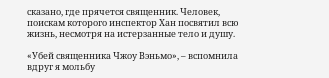сказано, где прячется священник. Человек, поискам которого инспектор Хан посвятил всю жизнь, несмотря на истерзанные тело и душу.

«Убей священника Чжоу Вэньмо», – вспомнила вдруг я мольбу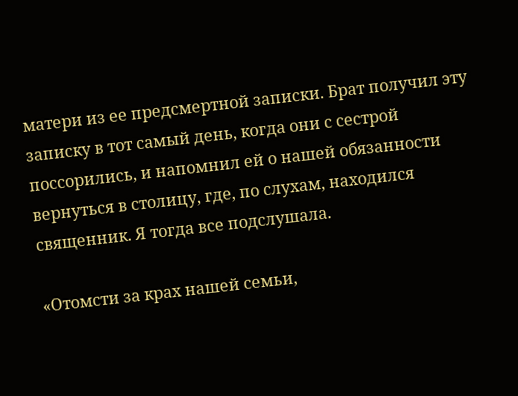матери из ее предсмертной записки. Брат получил эту записку в тот самый день, когда они с сестрой поссорились, и напомнил ей о нашей обязанности вернуться в столицу, где, по слухам, находился священник. Я тогда все подслушала.

«Отомсти за крах нашей семьи,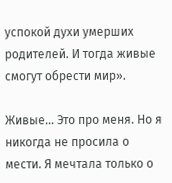успокой духи умерших родителей. И тогда живые смогут обрести мир».

Живые… Это про меня. Но я никогда не просила о мести. Я мечтала только о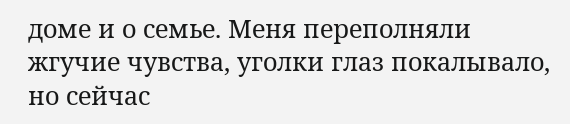доме и о семье. Меня переполняли жгучие чувства, уголки глаз покалывало, но сейчас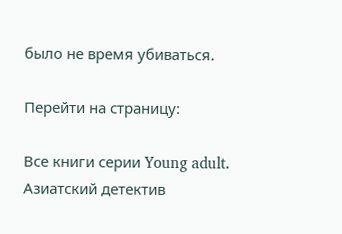было не время убиваться.

Перейти на страницу:

Все книги серии Young adult. Азиатский детектив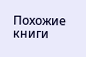Похожие книги